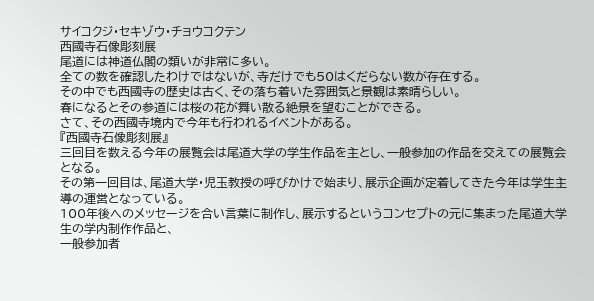サイコクジ・セキゾウ・チョウコクテン
西國寺石像彫刻展
尾道には神道仏閣の類いが非常に多い。
全ての数を確認したわけではないが、寺だけでも50はくだらない数が存在する。
その中でも西國寺の歴史は古く、その落ち着いた雰囲気と景観は素晴らしい。
春になるとその参道には桜の花が舞い散る絶景を望むことができる。
さて、その西國寺境内で今年も行われるイベントがある。
『西國寺石像彫刻展』
三回目を数える今年の展覧会は尾道大学の学生作品を主とし、一般参加の作品を交えての展覧会となる。
その第一回目は、尾道大学・児玉教授の呼びかけで始まり、展示企画が定着してきた今年は学生主導の運営となっている。
100年後へのメッセージを合い言葉に制作し、展示するというコンセプトの元に集まった尾道大学生の学内制作作品と、
一般参加者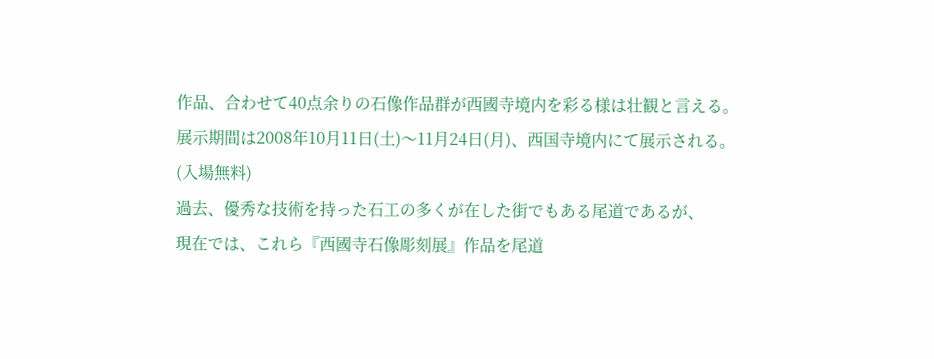作品、合わせて40点余りの石像作品群が西國寺境内を彩る様は壮観と言える。
展示期間は2008年10月11日(土)〜11月24日(月)、西国寺境内にて展示される。(入場無料)
過去、優秀な技術を持った石工の多くが在した街でもある尾道であるが、
現在では、これら『西國寺石像彫刻展』作品を尾道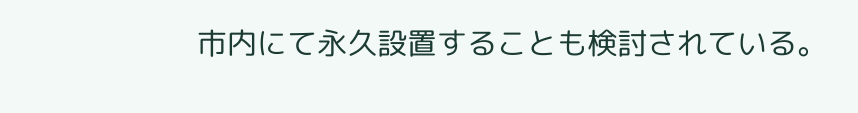市内にて永久設置することも検討されている。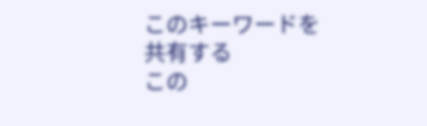このキーワードを共有する
この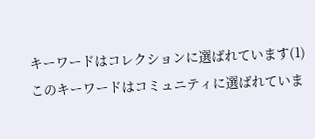キーワードはコレクションに選ばれています(1)
このキーワードはコミュニティに選ばれていま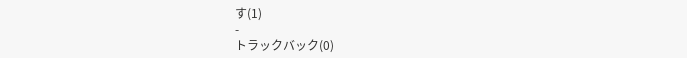す(1)
-
トラックバック(0)